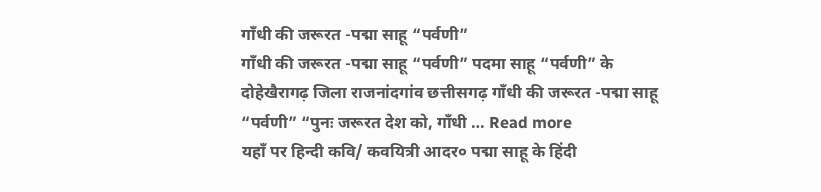गाँधी की जरूरत -पद्मा साहू “पर्वणी”
गाँधी की जरूरत -पद्मा साहू “पर्वणी” पदमा साहू “पर्वणी” के दोहेखैरागढ़ जिला राजनांदगांव छत्तीसगढ़ गाँधी की जरूरत -पद्मा साहू “पर्वणी” “पुनः जरूरत देश को, गाँधी … Read more
यहाँ पर हिन्दी कवि/ कवयित्री आदर० पद्मा साहू के हिंदी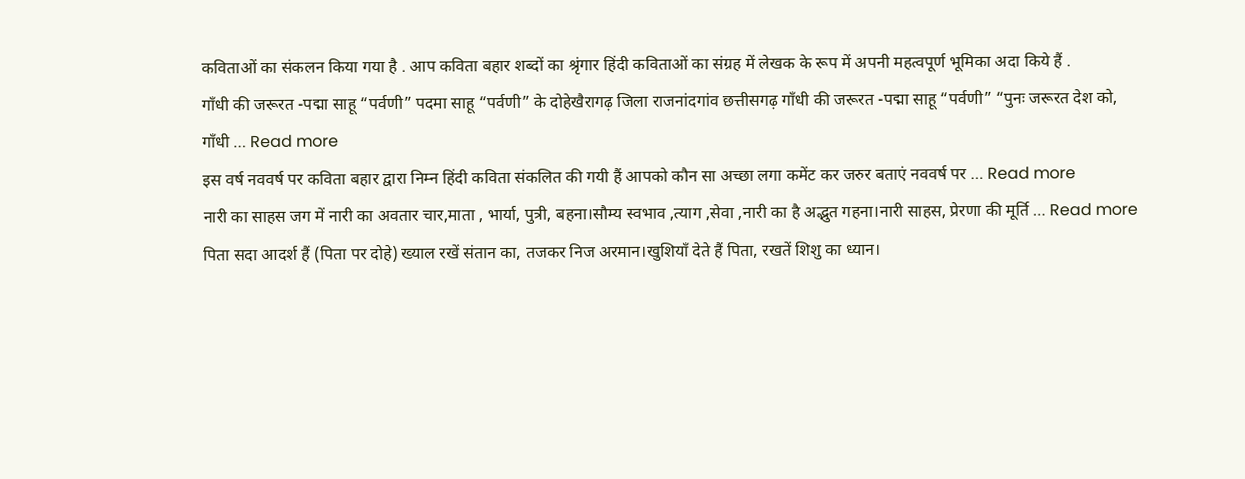कविताओं का संकलन किया गया है . आप कविता बहार शब्दों का श्रृंगार हिंदी कविताओं का संग्रह में लेखक के रूप में अपनी महत्वपूर्ण भूमिका अदा किये हैं .
गाँधी की जरूरत -पद्मा साहू “पर्वणी” पदमा साहू “पर्वणी” के दोहेखैरागढ़ जिला राजनांदगांव छत्तीसगढ़ गाँधी की जरूरत -पद्मा साहू “पर्वणी” “पुनः जरूरत देश को, गाँधी … Read more
इस वर्ष नववर्ष पर कविता बहार द्वारा निम्न हिंदी कविता संकलित की गयी हैं आपको कौन सा अच्छा लगा कमेंट कर जरुर बताएं नववर्ष पर … Read more
नारी का साहस जग में नारी का अवतार चार,माता , भार्या, पुत्री, बहना।सौम्य स्वभाव ,त्याग ,सेवा ,नारी का है अद्भुत गहना।नारी साहस, प्रेरणा की मूर्ति … Read more
पिता सदा आदर्श हैं (पिता पर दोहे) ख्याल रखें संतान का, तजकर निज अरमान।खुशियाँ देते हैं पिता, रखतें शिशु का ध्यान।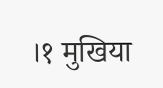।१ मुखिया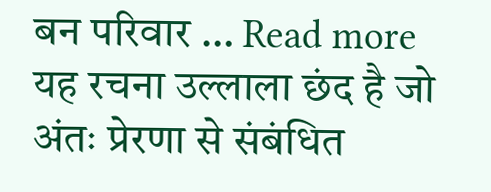बन परिवार … Read more
यह रचना उल्लाला छंद है जो अंतः प्रेरणा से संबंधित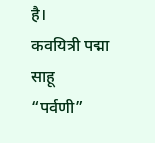है।
कवयित्री पद्मा साहू “पर्वणी”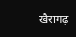खैरागढ़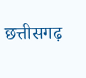छत्तीसगढ़